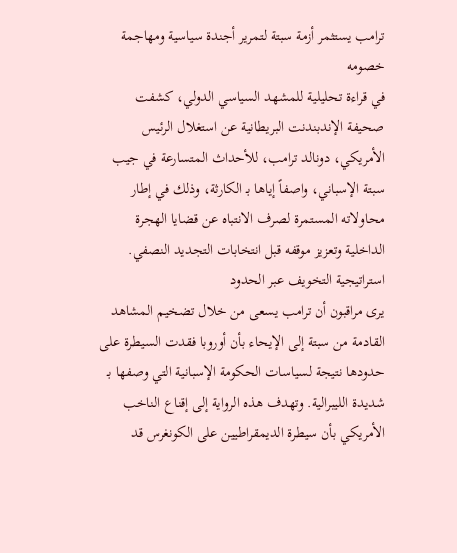ترامب يستثمر أزمة سبتة لتمرير أجندة سياسية ومهاجمة خصومه
في قراءة تحليلية للمشهد السياسي الدولي، كشفت صحيفة الإندبندنت البريطانية عن استغلال الرئيس الأمريكي، دونالد ترامب، للأحداث المتسارعة في جيب سبتة الإسباني، واصفاً إياها بـ الكارثة، وذلك في إطار محاولاته المستمرة لصرف الانتباه عن قضايا الهجرة الداخلية وتعزيز موقفه قبل انتخابات التجديد النصفي.
استراتيجية التخويف عبر الحدود
يرى مراقبون أن ترامب يسعى من خلال تضخيم المشاهد القادمة من سبتة إلى الإيحاء بأن أوروبا فقدت السيطرة على حدودها نتيجة لسياسات الحكومة الإسبانية التي وصفها بـ شديدة الليبرالية. وتهدف هذه الرواية إلى إقناع الناخب الأمريكي بأن سيطرة الديمقراطيين على الكونغرس قد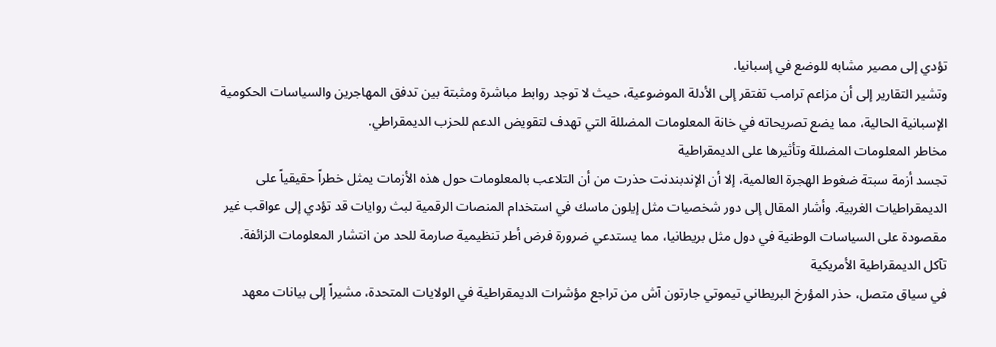تؤدي إلى مصير مشابه للوضع في إسبانيا.
وتشير التقارير إلى أن مزاعم ترامب تفتقر إلى الأدلة الموضوعية، حيث لا توجد روابط مباشرة ومثبتة بين تدفق المهاجرين والسياسات الحكومية الإسبانية الحالية، مما يضع تصريحاته في خانة المعلومات المضللة التي تهدف لتقويض الدعم للحزب الديمقراطي.
مخاطر المعلومات المضللة وتأثيرها على الديمقراطية
تجسد أزمة سبتة ضغوط الهجرة العالمية، إلا أن الإندبندنت حذرت من أن التلاعب بالمعلومات حول هذه الأزمات يمثل خطراً حقيقياً على الديمقراطيات الغربية. وأشار المقال إلى دور شخصيات مثل إيلون ماسك في استخدام المنصات الرقمية لبث روايات قد تؤدي إلى عواقب غير مقصودة على السياسات الوطنية في دول مثل بريطانيا، مما يستدعي ضرورة فرض أطر تنظيمية صارمة للحد من انتشار المعلومات الزائفة.
تآكل الديمقراطية الأمريكية
في سياق متصل، حذر المؤرخ البريطاني تيموتي جارتون آش من تراجع مؤشرات الديمقراطية في الولايات المتحدة، مشيراً إلى بيانات معهد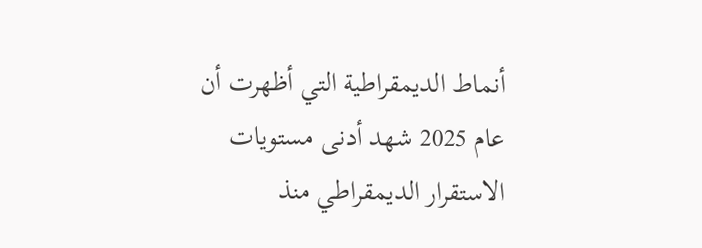أنماط الديمقراطية التي أظهرت أن عام 2025 شهد أدنى مستويات الاستقرار الديمقراطي منذ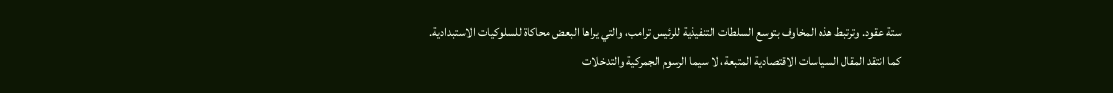ستة عقود. وترتبط هذه المخاوف بتوسع السلطات التنفيذية للرئيس ترامب، والتي يراها البعض محاكاة للسلوكيات الاستبدادية.
كما انتقد المقال السياسات الاقتصادية المتبعة، لا سيما الرسوم الجمركية والتدخلات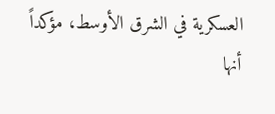العسكرية في الشرق الأوسط، مؤكداً أنها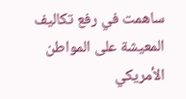ساهمت في رفع تكاليف المعيشة على المواطن الأمريكي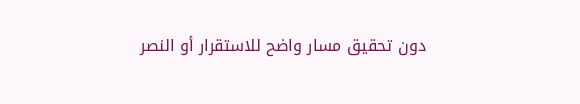دون تحقيق مسار واضح للاستقرار أو النصر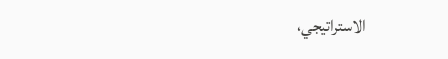الاستراتيجي،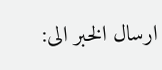ارسال الخبر الى: